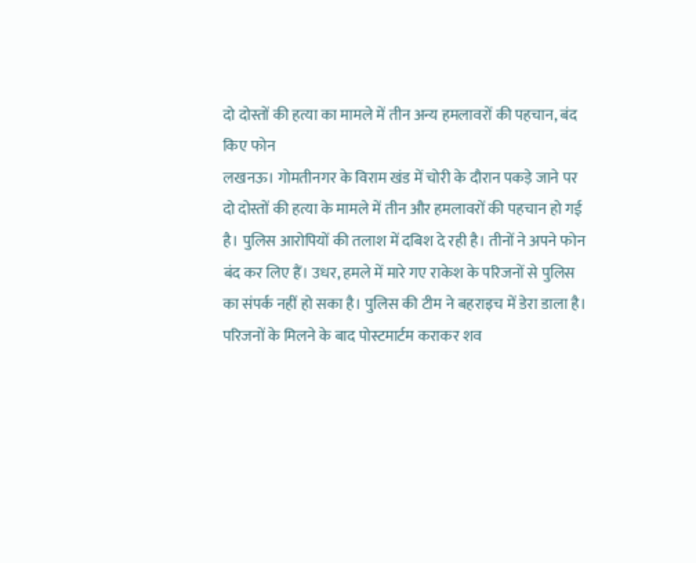दो दोस्तों की हत्या का मामले में तीन अन्य हमलावरों की पहचान, बंद किए फोन
लखनऊ। गोमतीनगर के विराम खंड में चोरी के दौरान पकड़े जाने पर दो दोस्तों की हत्या के मामले में तीन और हमलावरों की पहचान हो गई है। पुलिस आरोपियों की तलाश में दबिश दे रही है। तीनों ने अपने फोन बंद कर लिए हैं। उधर, हमले में मारे गए राकेश के परिजनों से पुलिस का संपर्क नहीं हो सका है। पुलिस की टीम ने बहराइच में डेरा डाला है। परिजनों के मिलने के बाद पोस्टमार्टम कराकर शव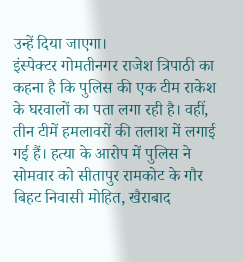उन्हें दिया जाएगा।
इंस्पेक्टर गोमतीनगर राजेश त्रिपाठी का कहना है कि पुलिस की एक टीम राकेश के घरवालों का पता लगा रही है। वहीं, तीन टीमें हमलावरों की तलाश में लगाई गई हैं। हत्या के आरोप में पुलिस ने सोमवार को सीतापुर रामकोट के गौर बिहट निवासी मोहित, खैराबाद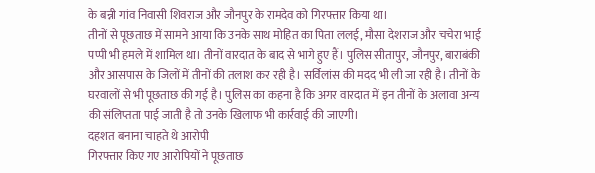के बन्नी गांव निवासी शिवराज और जौनपुर के रामदेव को गिरफ्तार किया था।
तीनों से पूछताछ में सामने आया कि उनके साथ मोहित का पिता ललई, मौसा देशराज और चचेरा भाई पप्पी भी हमले में शामिल था। तीनों वारदात के बाद से भागे हुए हैं। पुलिस सीतापुर, जौनपुर, बाराबंकी और आसपास के जिलों में तीनों की तलाश कर रही है। सर्विलांस की मदद भी ली जा रही है। तीनों के घरवालों से भी पूछताछ की गई है। पुलिस का कहना है कि अगर वारदात में इन तीनों के अलावा अन्य की संलिप्तता पाई जाती है तो उनके खिलाफ भी कार्रवाई की जाएगी।
दहशत बनाना चाहते थे आरोपी
गिरफ्तार किए गए आरोपियों ने पूछताछ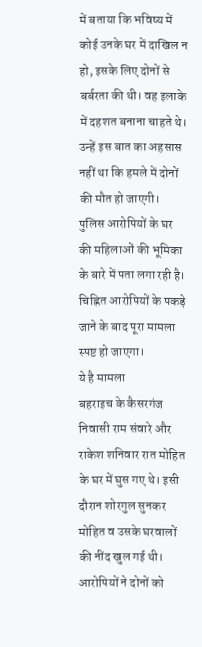में बताया कि भविष्य में कोई उनके घर में दाखिल न हो, इसके लिए दोनों से बर्बरता की थी। वह इलाके में दहशत बनाना चाहते थे। उन्हें इस बात का अहसास नहीं था कि हमले में दोनों की मौत हो जाएगी। पुलिस आरोपियों के घर की महिलाओं की भूमिका के बारे में पता लगा रही है। चिह्नित आरोपियों के पकड़े जाने के बाद पूरा मामला स्पष्ट हो जाएगा।
ये है मामला
बहराइच के कैसरगंज निवासी राम संवारे और राकेश शनिवार रात मोहित के घर में घुस गए थे। इसी दौरान शोरगुल सुनकर मोहित व उसके घरवालों की नींद खुल गई थी। आरोपियों ने दोनों को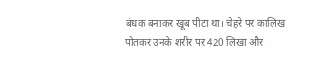बंधक बनाकर खूब पीटा था। चेहरे पर कालिख पोतकर उनके शरीर पर 420 लिखा और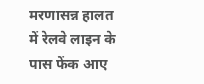मरणासन्न हालत में रेलवे लाइन के पास फेंक आए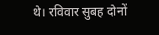थे। रविवार सुबह दोनों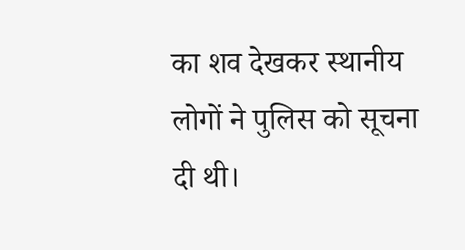का शव देखकर स्थानीय लोगों ने पुलिस को सूचना दी थी।